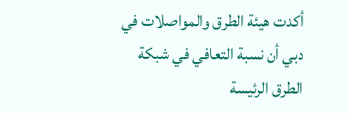أكدت هيئة الطرق والمواصلات في دبي أن نسبة التعافي في شبكة الطرق الرئيسة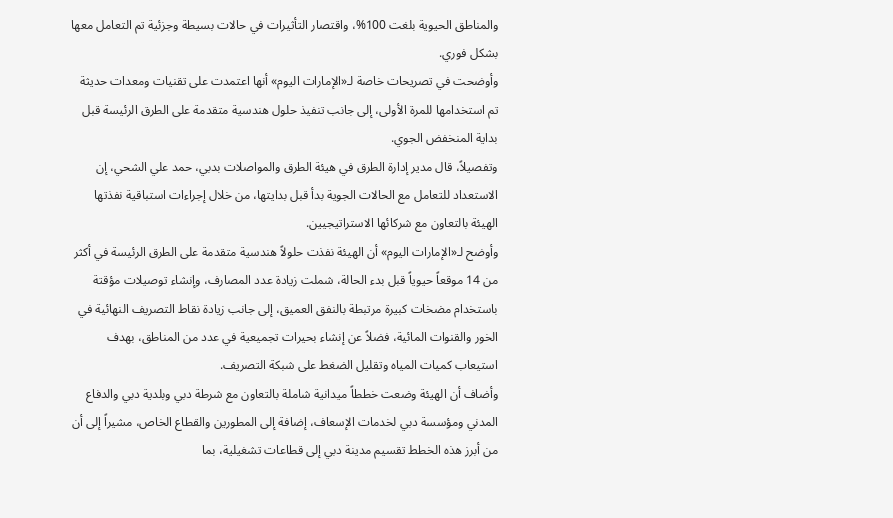والمناطق الحيوية بلغت 100%، واقتصار التأثيرات في حالات بسيطة وجزئية تم التعامل معها بشكل فوري.
وأوضحت في تصريحات خاصة لـ«الإمارات اليوم» أنها اعتمدت على تقنيات ومعدات حديثة تم استخدامها للمرة الأولى، إلى جانب تنفيذ حلول هندسية متقدمة على الطرق الرئيسة قبل بداية المنخفض الجوي.
وتفصيلاً، قال مدير إدارة الطرق في هيئة الطرق والمواصلات بدبي، حمد علي الشحي، إن الاستعداد للتعامل مع الحالات الجوية بدأ قبل بدايتها، من خلال إجراءات استباقية نفذتها الهيئة بالتعاون مع شركائها الاستراتيجيين.
وأوضح لـ«الإمارات اليوم» أن الهيئة نفذت حلولاً هندسية متقدمة على الطرق الرئيسة في أكثر من 14 موقعاً حيوياً قبل بدء الحالة، شملت زيادة عدد المصارف، وإنشاء توصيلات مؤقتة باستخدام مضخات كبيرة مرتبطة بالنفق العميق، إلى جانب زيادة نقاط التصريف النهائية في الخور والقنوات المائية، فضلاً عن إنشاء بحيرات تجميعية في عدد من المناطق، بهدف استيعاب كميات المياه وتقليل الضغط على شبكة التصريف.
وأضاف أن الهيئة وضعت خططاً ميدانية شاملة بالتعاون مع شرطة دبي وبلدية دبي والدفاع المدني ومؤسسة دبي لخدمات الإسعاف، إضافة إلى المطورين والقطاع الخاص، مشيراً إلى أن من أبرز هذه الخطط تقسيم مدينة دبي إلى قطاعات تشغيلية، بما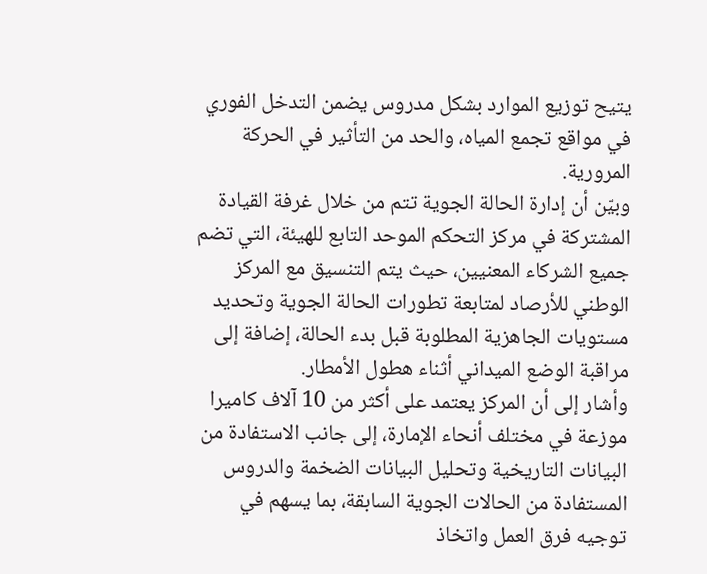يتيح توزيع الموارد بشكل مدروس يضمن التدخل الفوري في مواقع تجمع المياه، والحد من التأثير في الحركة المرورية.
وبيّن أن إدارة الحالة الجوية تتم من خلال غرفة القيادة المشتركة في مركز التحكم الموحد التابع للهيئة، التي تضم جميع الشركاء المعنيين، حيث يتم التنسيق مع المركز الوطني للأرصاد لمتابعة تطورات الحالة الجوية وتحديد مستويات الجاهزية المطلوبة قبل بدء الحالة، إضافة إلى مراقبة الوضع الميداني أثناء هطول الأمطار.
وأشار إلى أن المركز يعتمد على أكثر من 10 آلاف كاميرا موزعة في مختلف أنحاء الإمارة، إلى جانب الاستفادة من البيانات التاريخية وتحليل البيانات الضخمة والدروس المستفادة من الحالات الجوية السابقة، بما يسهم في توجيه فرق العمل واتخاذ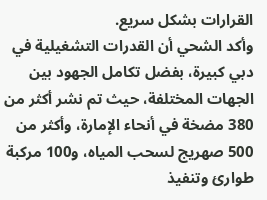القرارات بشكل سريع.
وأكد الشحي أن القدرات التشغيلية في دبي كبيرة، بفضل تكامل الجهود بين الجهات المختلفة، حيث تم نشر أكثر من 380 مضخة في أنحاء الإمارة، وأكثر من 500 صهريج لسحب المياه، و100 مركبة طوارئ وتنفيذ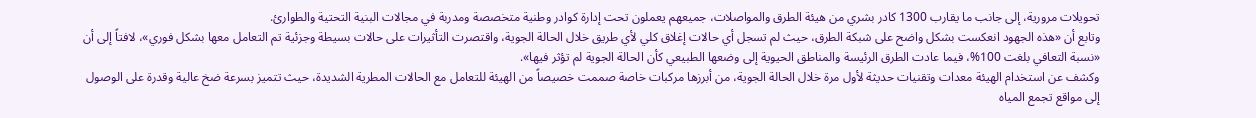تحويلات مرورية، إلى جانب ما يقارب 1300 كادر بشري من هيئة الطرق والمواصلات، جميعهم يعملون تحت إدارة كوادر وطنية متخصصة ومدربة في مجالات البنية التحتية والطوارئ.
وتابع أن «هذه الجهود انعكست بشكل واضح على شبكة الطرق، حيث لم تسجل أي حالات إغلاق كلي لأي طريق خلال الحالة الجوية، واقتصرت التأثيرات على حالات بسيطة وجزئية تم التعامل معها بشكل فوري»، لافتاً إلى أن «نسبة التعافي بلغت 100%، فيما عادت الطرق الرئيسة والمناطق الحيوية إلى وضعها الطبيعي كأن الحالة الجوية لم تؤثر فيها».
وكشف عن استخدام الهيئة معدات وتقنيات حديثة لأول مرة خلال الحالة الجوية، من أبرزها مركبات خاصة صممت خصيصاً من الهيئة للتعامل مع الحالات المطرية الشديدة، حيث تتميز بسرعة ضخ عالية وقدرة على الوصول إلى مواقع تجمع المياه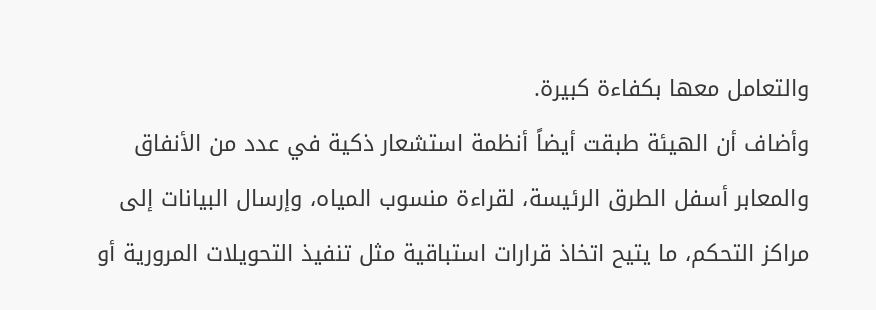والتعامل معها بكفاءة كبيرة.
وأضاف أن الهيئة طبقت أيضاً أنظمة استشعار ذكية في عدد من الأنفاق والمعابر أسفل الطرق الرئيسة، لقراءة منسوب المياه، وإرسال البيانات إلى مراكز التحكم، ما يتيح اتخاذ قرارات استباقية مثل تنفيذ التحويلات المرورية أو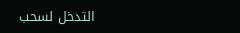التدخل لسحب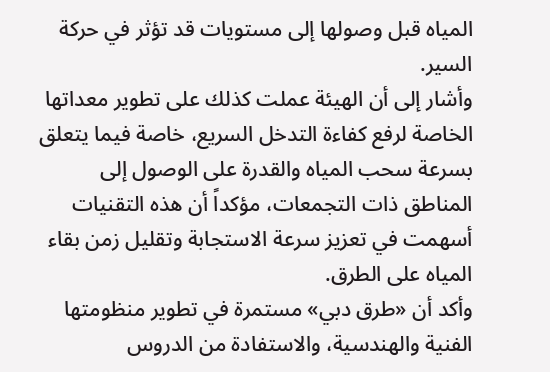المياه قبل وصولها إلى مستويات قد تؤثر في حركة السير.
وأشار إلى أن الهيئة عملت كذلك على تطوير معداتها الخاصة لرفع كفاءة التدخل السريع، خاصة فيما يتعلق بسرعة سحب المياه والقدرة على الوصول إلى المناطق ذات التجمعات، مؤكداً أن هذه التقنيات أسهمت في تعزيز سرعة الاستجابة وتقليل زمن بقاء المياه على الطرق.
وأكد أن «طرق دبي» مستمرة في تطوير منظومتها الفنية والهندسية، والاستفادة من الدروس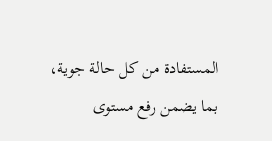المستفادة من كل حالة جوية، بما يضمن رفع مستوى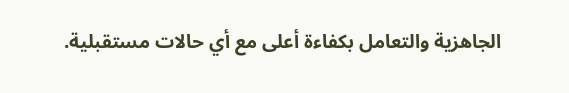الجاهزية والتعامل بكفاءة أعلى مع أي حالات مستقبلية.